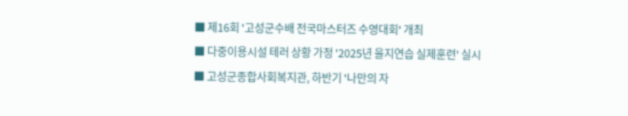■ 제16회 '고성군수배 전국마스터즈 수영대회' 개최
■ 다중이용시설 테러 상황 가정 '2025년 을지연습 실제훈련' 실시
■ 고성군종합사회복지관, 하반기 '나만의 자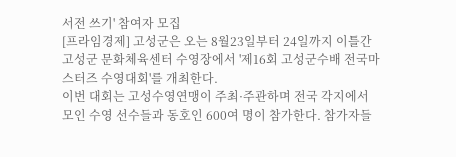서전 쓰기' 참여자 모집
[프라임경제] 고성군은 오는 8월23일부터 24일까지 이틀간 고성군 문화체육센터 수영장에서 '제16회 고성군수배 전국마스터즈 수영대회'를 개최한다.
이번 대회는 고성수영연맹이 주최·주관하며 전국 각지에서 모인 수영 선수들과 동호인 600여 명이 참가한다. 참가자들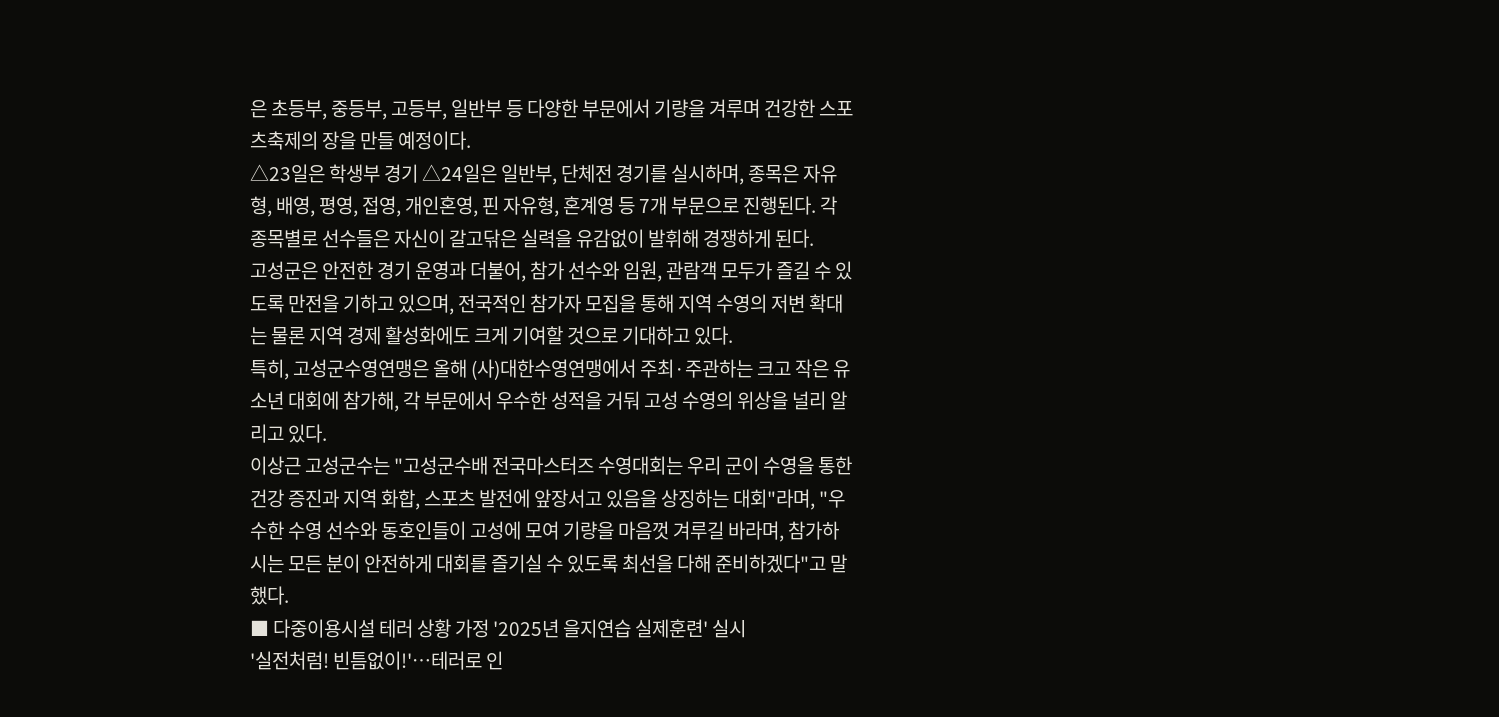은 초등부, 중등부, 고등부, 일반부 등 다양한 부문에서 기량을 겨루며 건강한 스포츠축제의 장을 만들 예정이다.
△23일은 학생부 경기 △24일은 일반부, 단체전 경기를 실시하며, 종목은 자유형, 배영, 평영, 접영, 개인혼영, 핀 자유형, 혼계영 등 7개 부문으로 진행된다. 각 종목별로 선수들은 자신이 갈고닦은 실력을 유감없이 발휘해 경쟁하게 된다.
고성군은 안전한 경기 운영과 더불어, 참가 선수와 임원, 관람객 모두가 즐길 수 있도록 만전을 기하고 있으며, 전국적인 참가자 모집을 통해 지역 수영의 저변 확대는 물론 지역 경제 활성화에도 크게 기여할 것으로 기대하고 있다.
특히, 고성군수영연맹은 올해 (사)대한수영연맹에서 주최·주관하는 크고 작은 유소년 대회에 참가해, 각 부문에서 우수한 성적을 거둬 고성 수영의 위상을 널리 알리고 있다.
이상근 고성군수는 "고성군수배 전국마스터즈 수영대회는 우리 군이 수영을 통한 건강 증진과 지역 화합, 스포츠 발전에 앞장서고 있음을 상징하는 대회"라며, "우수한 수영 선수와 동호인들이 고성에 모여 기량을 마음껏 겨루길 바라며, 참가하시는 모든 분이 안전하게 대회를 즐기실 수 있도록 최선을 다해 준비하겠다"고 말했다.
■ 다중이용시설 테러 상황 가정 '2025년 을지연습 실제훈련' 실시
'실전처럼! 빈틈없이!'…테러로 인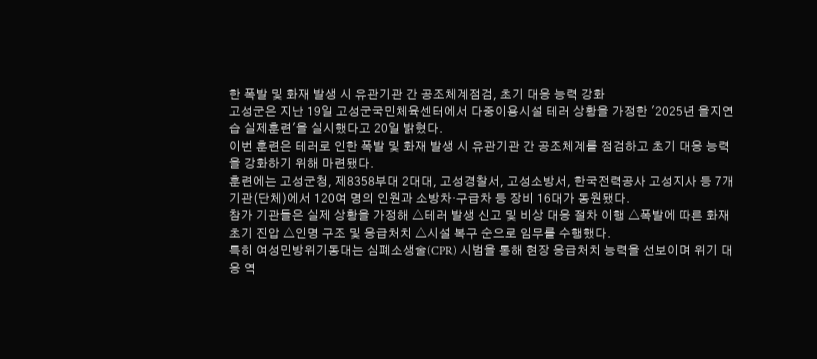한 폭발 및 화재 발생 시 유관기관 간 공조체계점검, 초기 대응 능력 강화
고성군은 지난 19일 고성군국민체육센터에서 다중이용시설 테러 상황을 가정한 '2025년 을지연습 실제훈련'을 실시했다고 20일 밝혔다.
이번 훈련은 테러로 인한 폭발 및 화재 발생 시 유관기관 간 공조체계를 점검하고 초기 대응 능력을 강화하기 위해 마련됐다.
훈련에는 고성군청, 제8358부대 2대대, 고성경찰서, 고성소방서, 한국전력공사 고성지사 등 7개 기관(단체)에서 120여 명의 인원과 소방차·구급차 등 장비 16대가 동원됐다.
참가 기관들은 실제 상황을 가정해 △테러 발생 신고 및 비상 대응 절차 이행 △폭발에 따른 화재 초기 진압 △인명 구조 및 응급처치 △시설 복구 순으로 임무를 수행했다.
특히 여성민방위기동대는 심폐소생술(CPR) 시범을 통해 현장 응급처치 능력을 선보이며 위기 대응 역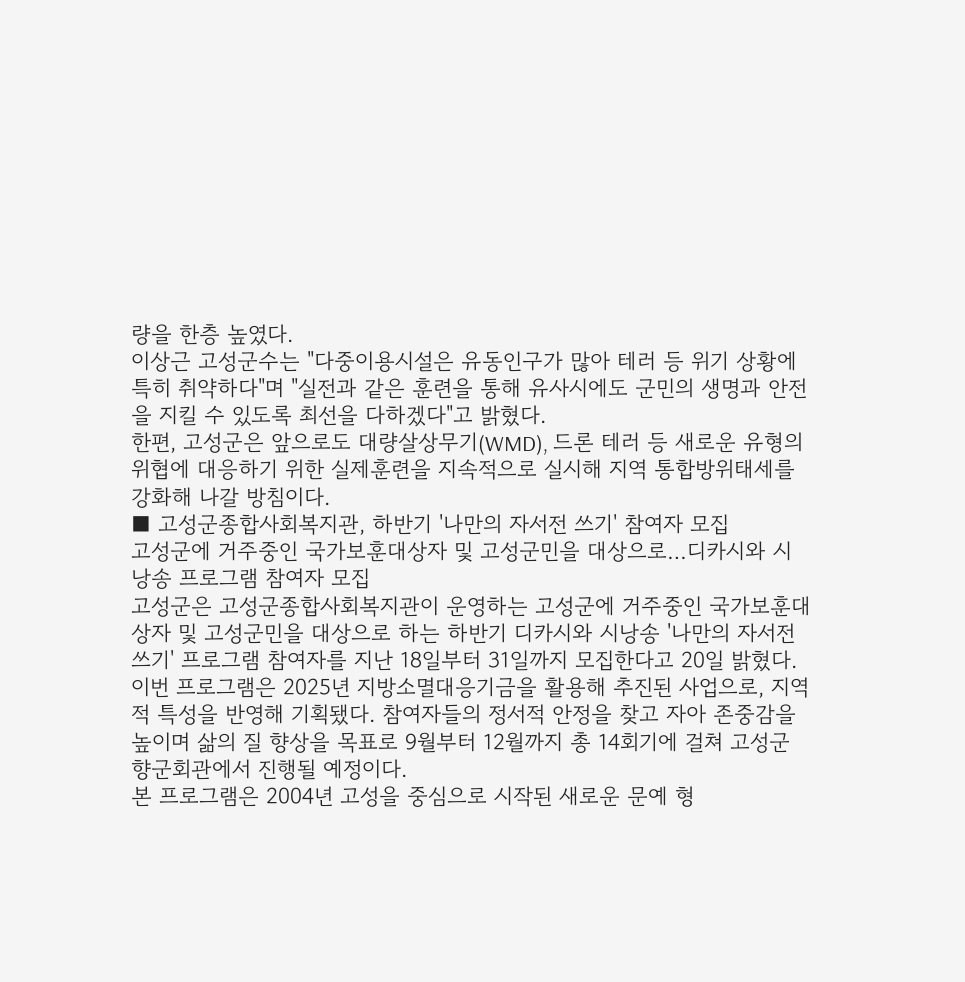량을 한층 높였다.
이상근 고성군수는 "다중이용시설은 유동인구가 많아 테러 등 위기 상황에 특히 취약하다"며 "실전과 같은 훈련을 통해 유사시에도 군민의 생명과 안전을 지킬 수 있도록 최선을 다하겠다"고 밝혔다.
한편, 고성군은 앞으로도 대량살상무기(WMD), 드론 테러 등 새로운 유형의 위협에 대응하기 위한 실제훈련을 지속적으로 실시해 지역 통합방위태세를 강화해 나갈 방침이다.
■ 고성군종합사회복지관, 하반기 '나만의 자서전 쓰기' 참여자 모집
고성군에 거주중인 국가보훈대상자 및 고성군민을 대상으로…디카시와 시낭송 프로그램 참여자 모집
고성군은 고성군종합사회복지관이 운영하는 고성군에 거주중인 국가보훈대상자 및 고성군민을 대상으로 하는 하반기 디카시와 시낭송 '나만의 자서전 쓰기' 프로그램 참여자를 지난 18일부터 31일까지 모집한다고 20일 밝혔다.
이번 프로그램은 2025년 지방소멸대응기금을 활용해 추진된 사업으로, 지역적 특성을 반영해 기획됐다. 참여자들의 정서적 안정을 찾고 자아 존중감을 높이며 삶의 질 향상을 목표로 9월부터 12월까지 총 14회기에 걸쳐 고성군 향군회관에서 진행될 예정이다.
본 프로그램은 2004년 고성을 중심으로 시작된 새로운 문예 형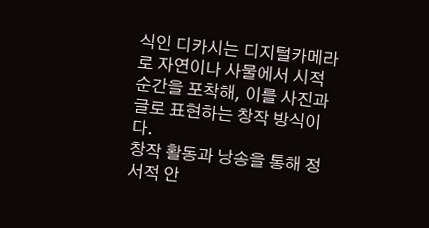식인 디카시는 디지털카메라로 자연이나 사물에서 시적 순간을 포착해, 이를 사진과 글로 표현하는 창작 방식이다.
창작 활동과 낭송을 통해 정서적 안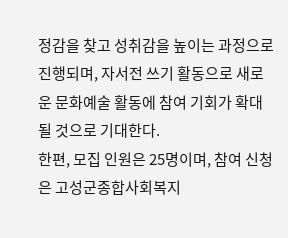정감을 찾고 성취감을 높이는 과정으로 진행되며, 자서전 쓰기 활동으로 새로운 문화예술 활동에 참여 기회가 확대될 것으로 기대한다.
한편, 모집 인원은 25명이며, 참여 신청은 고성군종합사회복지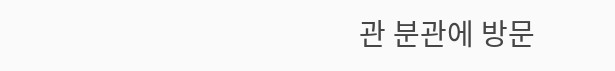관 분관에 방문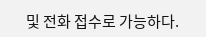및 전화 접수로 가능하다.